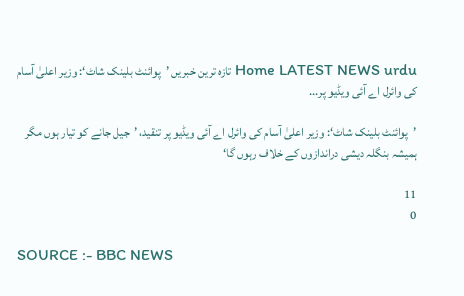Home LATEST NEWS urdu تازہ ترین خبریں ’پوائنٹ بلینک شاٹ‘: وزیر اعلیٰ آسام کی وائرل اے آئی ویڈیو پر...

’پوائنٹ بلینک شاٹ‘: وزیر اعلیٰ آسام کی وائرل اے آئی ویڈیو پر تنقید، ’جیل جانے کو تیار ہوں مگر ہمیشہ بنگلہ دیشی دراندازوں کے خلاف رہوں گا‘

11
0

SOURCE :- BBC NEWS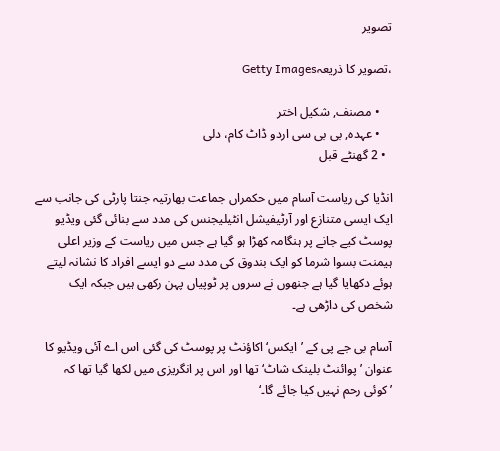تصویر

،تصویر کا ذریعہGetty Images

    • مصنف, شکیل اختر
    • عہدہ, بی بی سی اردو ڈاٹ کام، دلی
  • 2 گھنٹے قبل

انڈیا کی ریاست آسام میں حکمراں جماعت بھارتیہ جنتا پارٹی کی جانب سے ایک ایسی متنازع اور آرٹیفیشل انٹیلیجنس کی مدد سے بنائی گئی ویڈیو پوسٹ کیے جانے پر ہنگامہ کھڑا ہو گیا ہے جس میں ریاست کے وزیر اعلی ہیمنت بسوا شرما کو ایک بندوق کی مدد سے دو ایسے افراد کا نشانہ لیتے ہوئے دکھایا گیا ہے جنھوں نے سروں پر ٹوپیاں پہن رکھی ہیں جبکہ ایک شخص کی داڑھی ہے۔

آسام بی جے پی کے ’ایکس‘ اکاؤنٹ پر پوسٹ کی گئی اس اے آئی ویڈیو کا عنوان ’پوائنٹ بلینک شاٹ‘ تھا اور اس پر انگریزی میں لکھا گیا تھا کہ ’کوئی رحم نہیں کیا جائے گا۔‘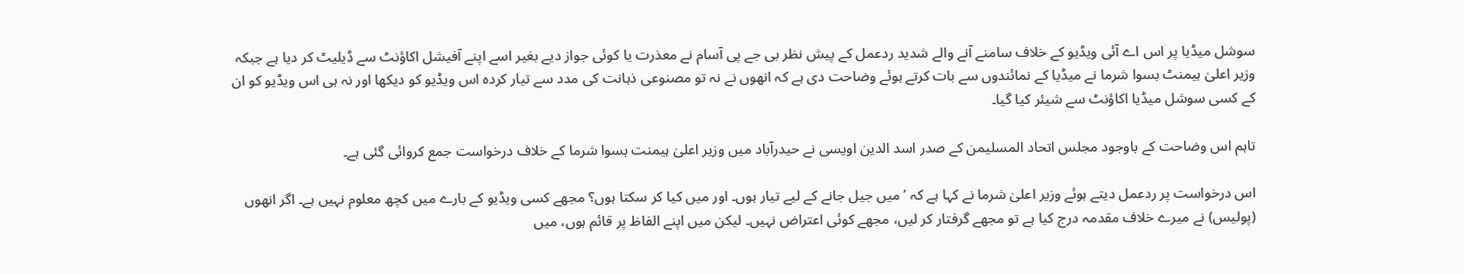سوشل میڈیا پر اس اے آئی ویڈیو کے خلاف سامنے آنے والے شدید ردعمل کے پیش نظر بی جے پی آسام نے معذرت یا کوئی جواز دیے بغیر اسے اپنے آفیشل اکاؤنٹ سے ڈیلیٹ کر دیا ہے جبکہ وزیر اعلیٰ ہیمنٹ بسوا شرما نے میڈیا کے نمائندوں سے بات کرتے ہوئے وضاحت دی ہے کہ انھوں نے نہ تو مصنوعی ذہانت کی مدد سے تیار کردہ اس ویڈیو کو دیکھا اور نہ ہی اس ویڈیو کو ان کے کسی سوشل میڈیا اکاؤنٹ سے شیئر کیا گیا۔

تاہم اس وضاحت کے باوجود مجلس اتحاد المسلیمن کے صدر اسد الدین اویسی نے حیدرآباد میں وزیر اعلیٰ ہیمنت بسوا شرما کے خلاف درخواست جمع کروائی گئی ہے۔

اس درخواست پر ردعمل دیتے ہوئے وزیر اعلیٰ شرما نے کہا ہے کہ ’میں جیل جانے کے لیے تیار ہوں۔ اور میں کیا کر سکتا ہوں؟ مجھے کسی ویڈیو کے بارے میں کچھ معلوم نہیں ہے۔ اگر انھوں (پولیس) نے میرے خلاف مقدمہ درج کیا ہے تو مجھے گرفتار کر لیں، مجھے کوئی اعتراض نہیں۔ لیکن میں اپنے الفاظ پر قائم ہوں، میں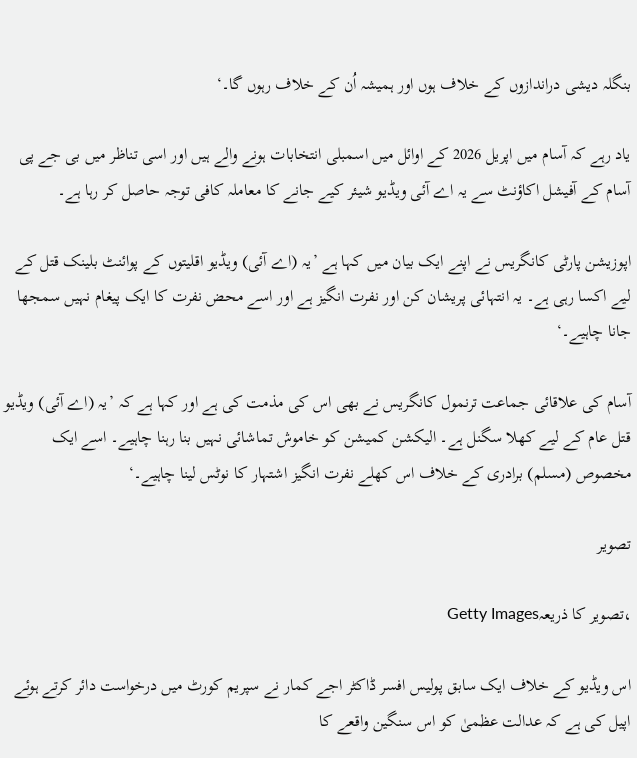بنگلہ دیشی دراندازوں کے خلاف ہوں اور ہمیشہ اُن کے خلاف رہوں گا۔‘

یاد رہے کہ آسام میں اپریل 2026 کے اوائل میں اسمبلی انتخابات ہونے والے ہیں اور اسی تناظر میں بی جے پی آسام کے آفیشل اکاؤنٹ سے یہ اے آئی ویڈیو شیئر کیے جانے کا معاملہ کافی توجہ حاصل کر رہا ہے۔

اپوزیشن پارٹی کانگریس نے اپنے ایک بیان میں کہا ہے ’یہ (اے آئی) ویڈیو اقلیتوں کے پوائنٹ بلینک قتل کے لیے اکسا رہی ہے۔ یہ انتہائی پریشان کن اور نفرت انگیز ہے اور اسے محض نفرت کا ایک پیغام نہیں سمجھا جانا چاہیے۔‘

آسام کی علاقائی جماعت ترنمول کانگریس نے بھی اس کی مذمت کی ہے اور کہا ہے کہ ’یہ (اے آئی) ویڈیو قتل عام کے لیے کھلا سگنل ہے۔ الیکشن کمیشن کو خاموش تماشائی نہیں بنا رہنا چاہیے۔ اسے ایک مخصوص (مسلم) برادری کے خلاف اس کھلے نفرت انگیز اشتہار کا نوٹس لینا چاہیے۔‘

تصویر

،تصویر کا ذریعہGetty Images

اس ویڈیو کے خلاف ایک سابق پولیس افسر ڈاکٹر اجے کمار نے سپریم کورٹ میں درخواست دائر کرتے ہوئے اپیل کی ہے کہ عدالت عظمیٰ کو اس سنگین واقعے کا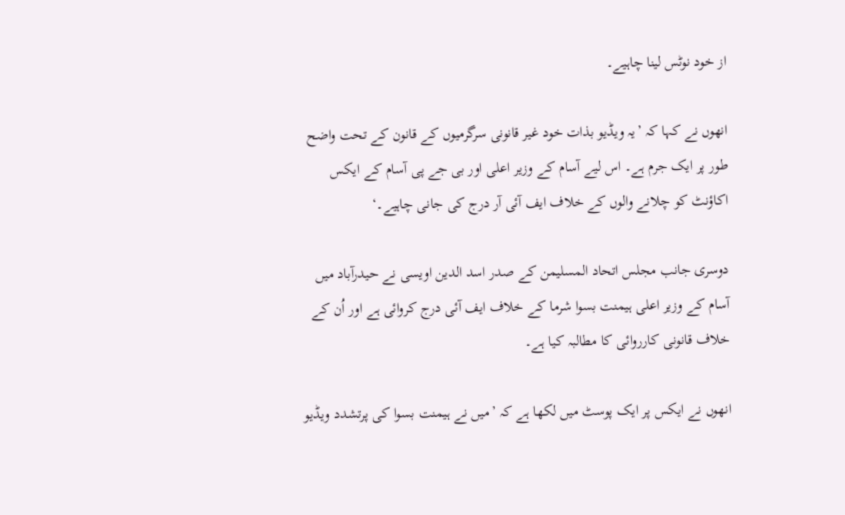از خود نوٹس لینا چاہیے۔

انھوں نے کہا کہ ’یہ ویڈیو بذات خود غیر قانونی سرگرمیوں کے قانون کے تحت واضح طور پر ایک جرم ہے۔ اس لیے آسام کے وزیر اعلی اور بی جے پی آسام کے ایکس اکاؤنٹ کو چلانے والوں کے خلاف ایف آئی آر درج کی جانی چاہیے۔‘

دوسری جانب مجلس اتحاد المسلیمن کے صدر اسد الدین اویسی نے حیدرآباد میں آسام کے وزیر اعلی ہیمنت بسوا شرما کے خلاف ایف آئی درج کروائی ہے اور اُن کے خلاف قانونی کارروائی کا مطالبہ کیا ہے۔

انھوں نے ایکس پر ایک پوسٹ میں لکھا ہے کہ ’میں نے ہیمنت بسوا کی پرتشدد ویڈیو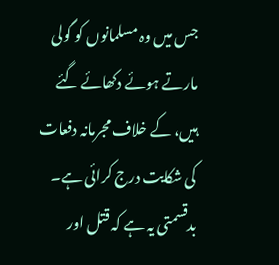جس میں وہ مسلمانوں کو گولی مارتے ہوئے دکھائے گئے ہیں، کے خلاف مجرمانہ دفعات کی شکایت درج کرائی ہے۔ بدقسمتی یہ ہے کہ قتل اور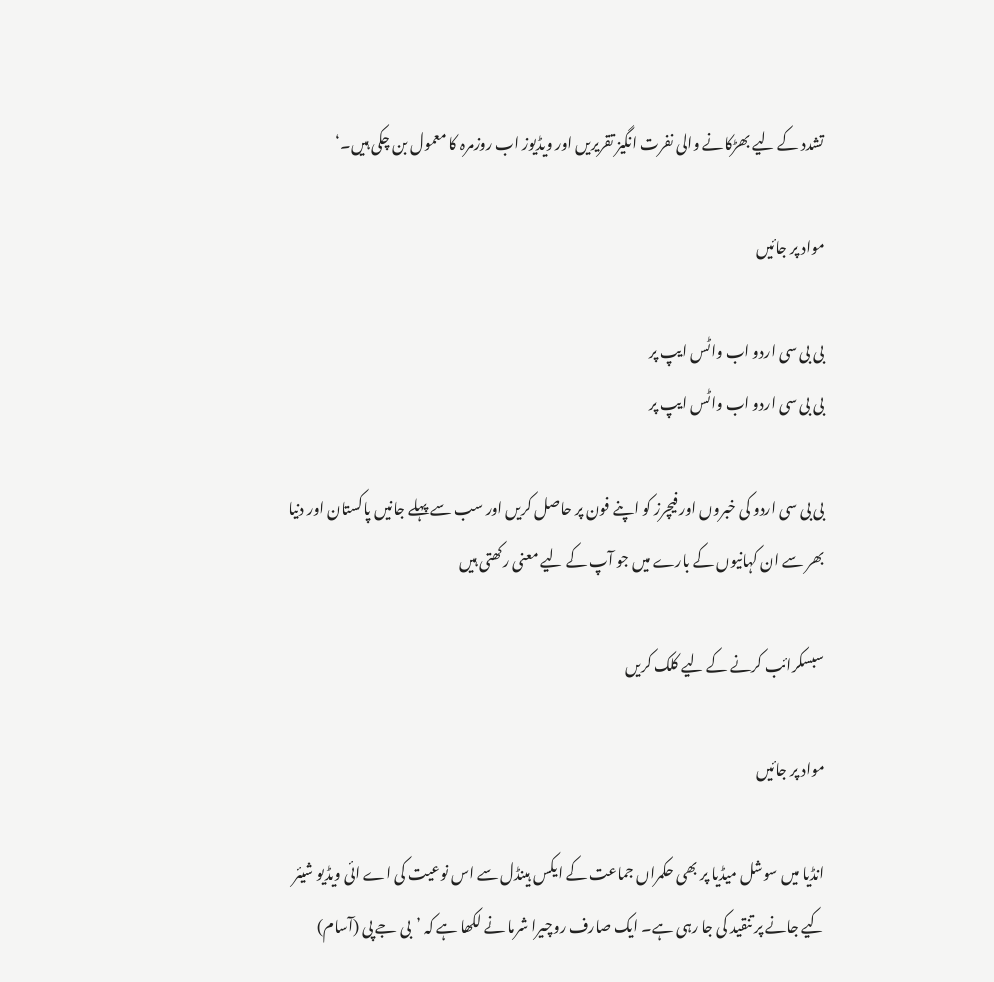تشدد کے لیے بھڑکانے والی نفرت انگیز تقریریں اور ویڈیوز اب روزمرہ کا معمول بن چکی ہیں۔‘

مواد پر جائیں

بی بی سی اردو اب واٹس ایپ پر
بی بی سی اردو اب واٹس ایپ پر

بی بی سی اردو کی خبروں اور فیچرز کو اپنے فون پر حاصل کریں اور سب سے پہلے جانیں پاکستان اور دنیا بھر سے ان کہانیوں کے بارے میں جو آپ کے لیے معنی رکھتی ہیں

سبسکرائب کرنے کے لیے کلک کریں

مواد پر جائیں

انڈیا میں سوشل میڈیا پر بھی حکمراں جماعت کے ایکس ہینڈل سے اس نوعیت کی اے ائی ویڈیو شیئر کیے جانے پر تنقید کی جا رہی ہے۔ ایک صارف روچیرا شرما نے لکھا ہے کہ ’بی جے پی (آسام)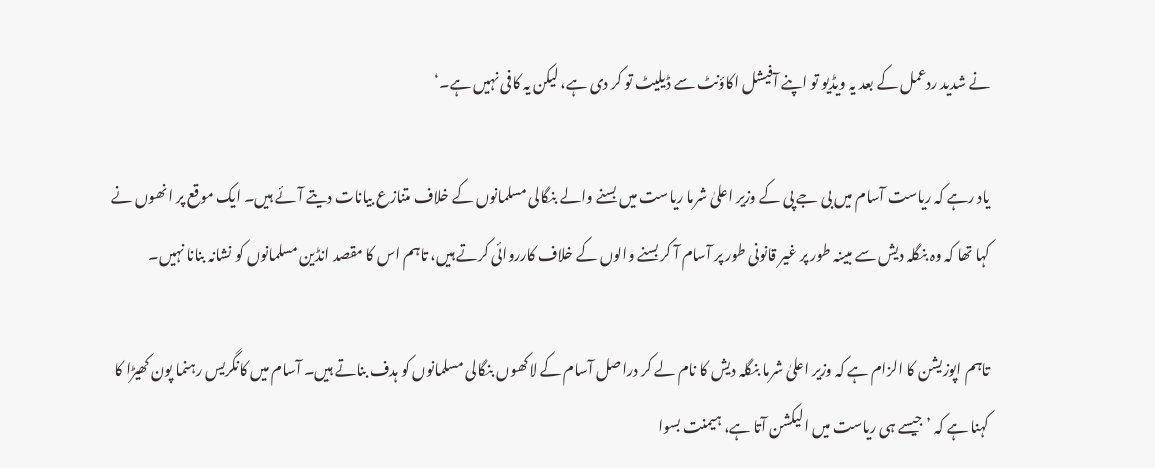نے شدید ردعمل کے بعد یہ ویڈیو تو اپنے آفیشل اکاؤنٹ سے ڈیلیٹ تو کر دی ہے، لیکن یہ کافی نہیں ہے۔‘

یاد رہے کہ ریاست آسام میں بی جے پی کے وزیر اعلیٰ شرما ریاست میں بسنے والے بنگالی مسلمانوں کے خلاف متنازع بیانات دیتے آئے ہیں۔ ایک موقع پر انھوں نے کہا تھا کہ وہ بنگلہ دیش سے مبینہ طور پر غیر قانونی طور پر آسام آ کر بسنے والوں کے خلاف کارروائی کرتے ہیں، تاہم اس کا مقصد انڈین مسلمانوں کو نشانہ بنانا نہیں۔

تاہم اپوزیشن کا الزام ہے کہ وزیر اعلیٰ شرما بنگلہ دیش کا نام لے کر دراصل آسام کے لاکھوں بنگالی مسلمانوں کو ہدف بناتے ہیں۔ آسام میں کانگریس رہنما پون کھیڑا کا کہنا ہے کہ ’جیسے ہی ریاست میں الیکشن آتا ہے، ہیمنت بسوا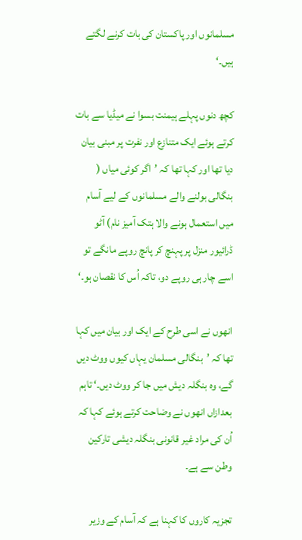مسلمانوں اور پاکستان کی بات کرنے لگتے ہیں۔‘

کچھ دنوں پہلے ہیمنت بسوا نے میڈیا سے بات کرتے ہوئے ایک متنازع اور نفرت پر مبنی بیان دیا تھا اور کہا تھا کہ ’اگر کوئی میاں ( بنگالی بولنے والے مسلمانوں کے لیے آسام میں استعمال ہونے والا ہتک آمیز نام) آٹو ڈرائیور منزل پر پہنچ کر پانچ روپے مانگے تو اسے چار ہی روپے دو، تاکہ اُس کا نقصان ہو۔‘

انھوں نے اسی طرح کے ایک اور بیان میں کہا تھا کہ ’بنگالی مسلمان یہاں کیوں ووٹ دیں گے، وہ بنگلہ دیش میں جا کر ووٹ دیں۔‘ تاہم بعدازاں انھوں نے وضاحت کرتے ہوئے کہا کہ اُن کی مراد غیر قانونی بنگلہ دیشی تارکین وطن سے ہے۔

تجزیہ کاروں کا کہنا ہے کہ آسام کے وزیر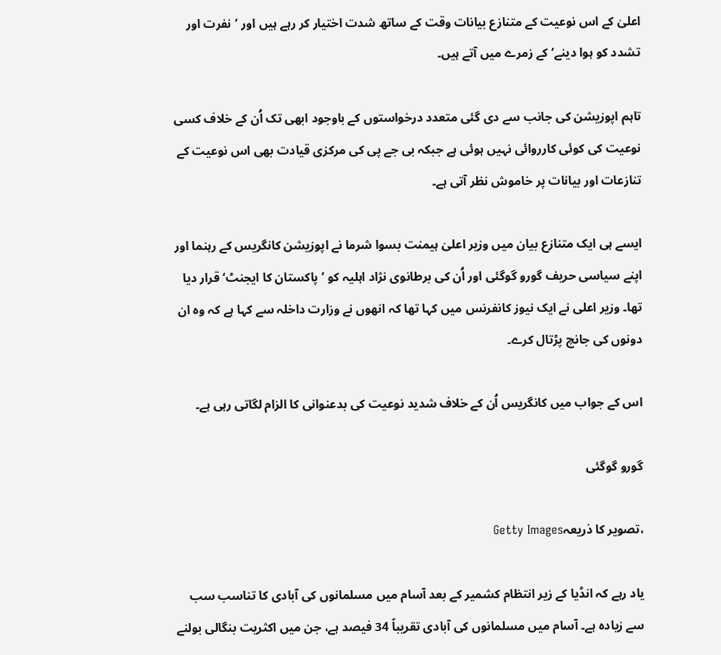اعلیٰ کے اس نوعیت کے متنازع بیانات وقت کے ساتھ شدت اختیار کر رہے ہیں اور ’نفرت اور تشدد کو ہوا دینے‘ کے زمرے میں آتے ہیں۔

تاہم اپوزیشن کی جانب سے دی گئی متعدد درخواستوں کے باوجود ابھی تک اُن کے خلاف کسی نوعیت کی کوئی کارروائی نہیں ہوئی ہے جبکہ بی جے پی کی مرکزی قیادت بھی اس نوعیت کے تنازعات اور بیانات پر خاموش نظر آتی ہے۔

ایسے ہی ایک متنازع بیان میں وزیر اعلیٰ ہیمنت بسوا شرما نے اپوزیشن کانگریس کے رہنما اور اپنے سیاسی حریف گورو گوگئی اور اُن کی برطانوی نژاد اہلیہ کو ’پاکستان کا ایجنٹ‘ قرار دیا تھا۔ وزیر اعلی نے ایک نیوز کانفرنس میں کہا تھا کہ انھوں نے وزارت داخلہ سے کہا ہے کہ وہ ان دونوں کی جانچ پڑتال کرے۔

اس کے جواب میں کانگریس اُن کے خلاف شدید نوعیت کی بدعنوانی کا الزام لگاتی رہی ہے۔

گورو گوگئی

،تصویر کا ذریعہGetty Images

یاد رہے کہ انڈیا کے زیر انتظام کشمیر کے بعد آسام میں مسلمانوں کی آبادی کا تناسب سب سے زیادہ ہے۔ آسام میں مسلمانوں کی آبادی تقریباً 34 فیصد ہے، جن میں اکثریت بنگالی بولنے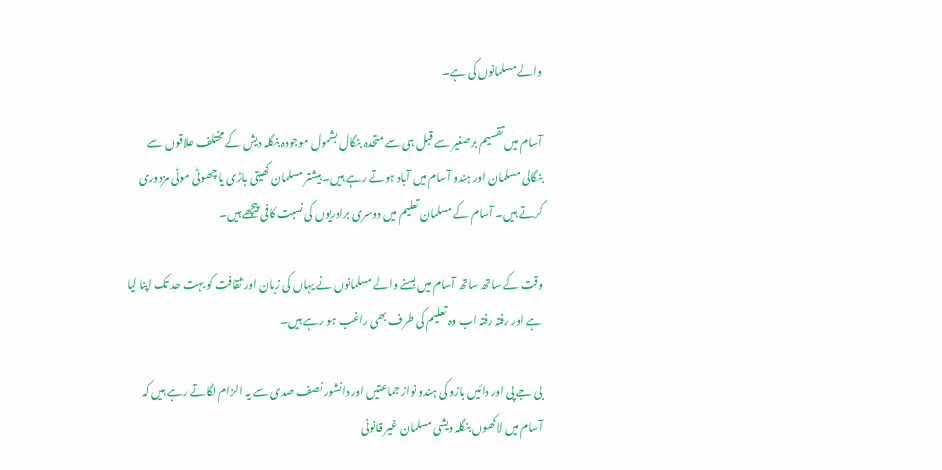والے مسلمانوں کی ہے۔

آسام میں تقسیم برصغیر سے قبل ہی سے متحدہ بنگال بشمول موجودہ بنگلہ دیش کے مختلف علاقوں سے بنگالی مسلمان اور ہندو آسام میں آباد ہوتے رہے ہیں۔ بیشتر مسلمان کھیتی باڑی یا چھوٹی موٹی مزدوری کرتے ہیں۔ آسام کے مسلمان تعلیم میں دوسری برادریوں کی نسبت کافی پیچھے ہیں۔

وقت کے ساتھ ساتھ آسام میں بسنے والے مسلمانوں نے یہاں کی زبان اور ثقافت کو بہت حد تک اپنا لیا ہے اور رفتہ رفتہ اب وہ تعلیم کی طرف بھی راغب ہو رہے ہیں۔

بی جے پی اور دائیں بازو کی ہندو نواز جماعتیں اور دانشور نصف صدی سے یہ الزام لگاتے رہے ہیں کہ آسام میں لاکھوں بنگلہ دیشی مسلمان غیر قانونی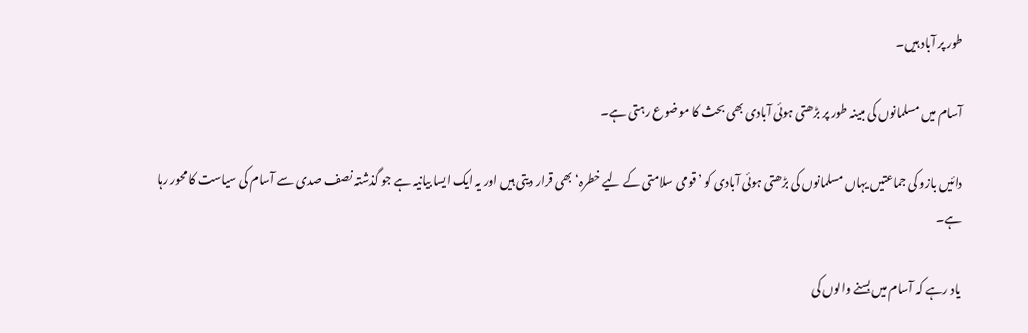طور پر آباد ہیں۔

آسام میں مسلمانوں کی مبینہ طور پر بڑھتی ہوئی آبادی بھی بحث کا موضوع رہتی ہے۔

دائیں بازو کی جماعتیں یہاں مسلمانوں کی بڑھتی ہوئی آبادی کو ’قومی سلامتی کے لیے خطرہ‘ بھی قرار دیتی ہیں اور یہ ایک ایسا بیانیہ ہے جو گذشتہ نصف صدی سے آسام کی سیاست کا محور رہا ہے۔

یاد رہے کہ آسام میں بسنے والوں کی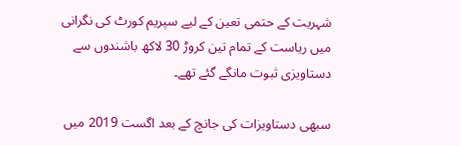شہریت کے حتمی تعین کے لیے سپریم کورٹ کی نگرانی میں ریاست کے تمام تین کروڑ 30 لاکھ باشندوں سے دستاویزی ثبوت مانگے گئے تھے۔

سبھی دستاویزات کی جانچ کے بعد اگست 2019 میں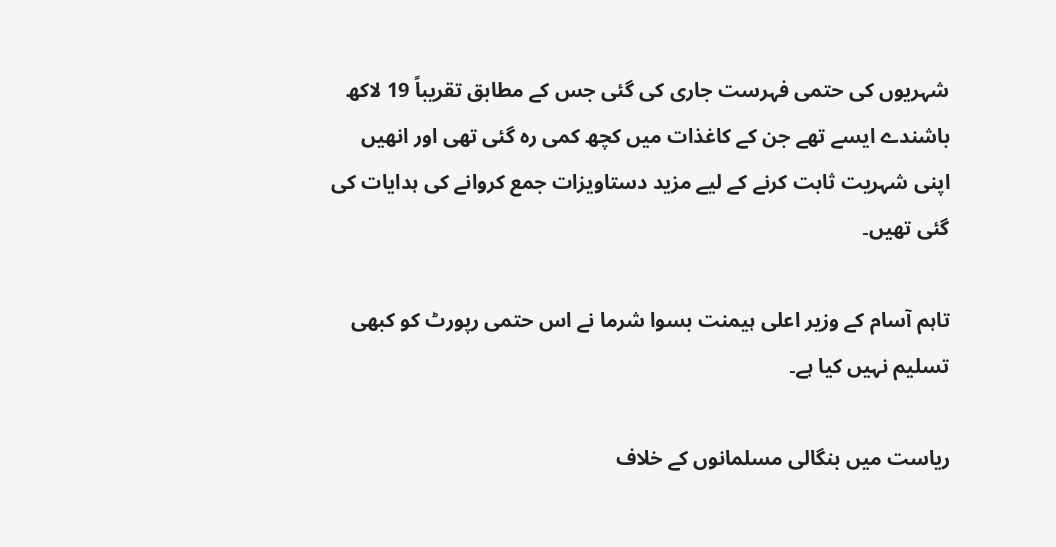شہریوں کی حتمی فہرست جاری کی گئی جس کے مطابق تقریباً 19 لاکھ باشندے ایسے تھے جن کے کاغذات میں کچھ کمی رہ گئی تھی اور انھیں اپنی شہریت ثابت کرنے کے لیے مزید دستاویزات جمع کروانے کی ہدایات کی گئی تھیں۔

تاہم آسام کے وزیر اعلی ہیمنت بسوا شرما نے اس حتمی رپورٹ کو کبھی تسلیم نہیں کیا ہے۔

ریاست میں بنگالی مسلمانوں کے خلاف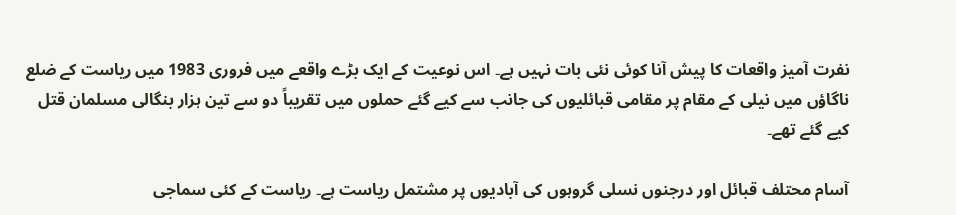نفرت آمیز واقعات کا پیش آنا کوئی نئی بات نہیں ہے۔ اس نوعیت کے ایک بڑے واقعے میں فروری 1983 میں ریاست کے ضلع ناگاؤں میں نیلی کے مقام پر مقامی قبائلیوں کی جانب سے کیے گئے حملوں میں تقریباً دو سے تین ہزار بنگالی مسلمان قتل کیے گئے تھے۔

آسام محتلف قبائل اور درجنوں نسلی گروہوں کی آبادیوں پر مشتمل ریاست ہے۔ ریاست کے کئی سماجی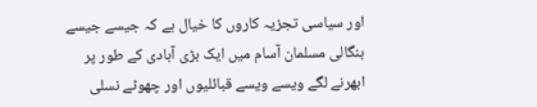اور سیاسی تجزیہ کاروں کا خیال ہے کہ جیسے جیسے بنگالی مسلمان آسام میں ایک بڑی آبادی کے طور پر ابھرنے لگے ویسے ویسے قبائلیوں اور چھوٹے نسلی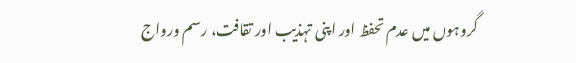گروہوں میں عدم تحفظ اور اپنی تہذیب اور تقافت، رسم ورواج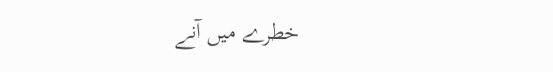خطرے میں آنے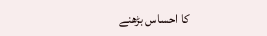کا احساس بڑھنے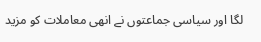لگا اور سیاسی جماعتوں نے انھی معاملات کو مزید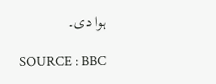ہوا دی۔

SOURCE : BBC